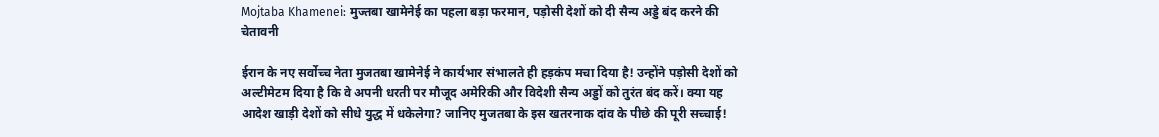Mojtaba Khamenei: मुज्तबा खामेनेई का पहला बड़ा फरमान, पड़ोसी देशों को दी सैन्य अड्डे बंद करने की चेतावनी

ईरान के नए सर्वोच्च नेता मुजतबा खामेनेई ने कार्यभार संभालते ही हड़कंप मचा दिया है! उन्होंने पड़ोसी देशों को अल्टीमेटम दिया है कि वे अपनी धरती पर मौजूद अमेरिकी और विदेशी सैन्य अड्डों को तुरंत बंद करें। क्या यह आदेश खाड़ी देशों को सीधे युद्ध में धकेलेगा? जानिए मुजतबा के इस खतरनाक दांव के पीछे की पूरी सच्चाई!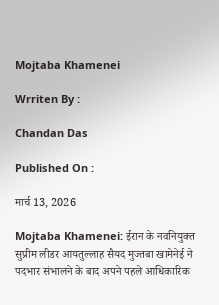Mojtaba Khamenei

Wrriten By :

Chandan Das

Published On :

मार्च 13, 2026

Mojtaba Khamenei: ईरान के नवनियुक्त सुप्रीम लीडर आयतुल्लाह सैयद मुज्तबा खामेनेई ने पदभार संभालने के बाद अपने पहले आधिकारिक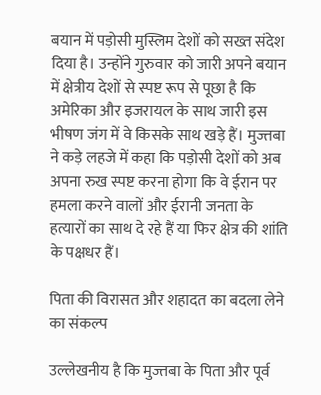बयान में पड़ोसी मुस्लिम देशों को सख्त संदेश दिया है। उन्होंने गुरुवार को जारी अपने बयान में क्षेत्रीय देशों से स्पष्ट रूप से पूछा है कि अमेरिका और इजरायल के साथ जारी इस भीषण जंग में वे किसके साथ खड़े हैं। मुज्तबा ने कड़े लहजे में कहा कि पड़ोसी देशों को अब अपना रुख स्पष्ट करना होगा कि वे ईरान पर हमला करने वालों और ईरानी जनता के हत्यारों का साथ दे रहे हैं या फिर क्षेत्र की शांति के पक्षधर हैं।

पिता की विरासत और शहादत का बदला लेने का संकल्प

उल्लेखनीय है कि मुज्तबा के पिता और पूर्व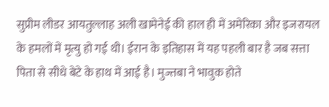सुप्रीम लीडर आयतुल्लाह अली खामेनेई की हाल ही में अमेरिका और इजरायल के हमलों में मृत्यु हो गई थी। ईरान के इतिहास में यह पहली बार है जब सत्ता पिता से सीधे बेटे के हाथ में आई है। मुज्तबा ने भावुक होते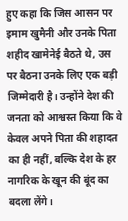हुए कहा कि जिस आसन पर इमाम खुमैनी और उनके पिता शहीद खामेनेई बैठते थे, उस पर बैठना उनके लिए एक बड़ी जिम्मेदारी है। उन्होंने देश की जनता को आश्वस्त किया कि वे केवल अपने पिता की शहादत का ही नहीं, बल्कि देश के हर नागरिक के खून की बूंद का बदला लेंगे।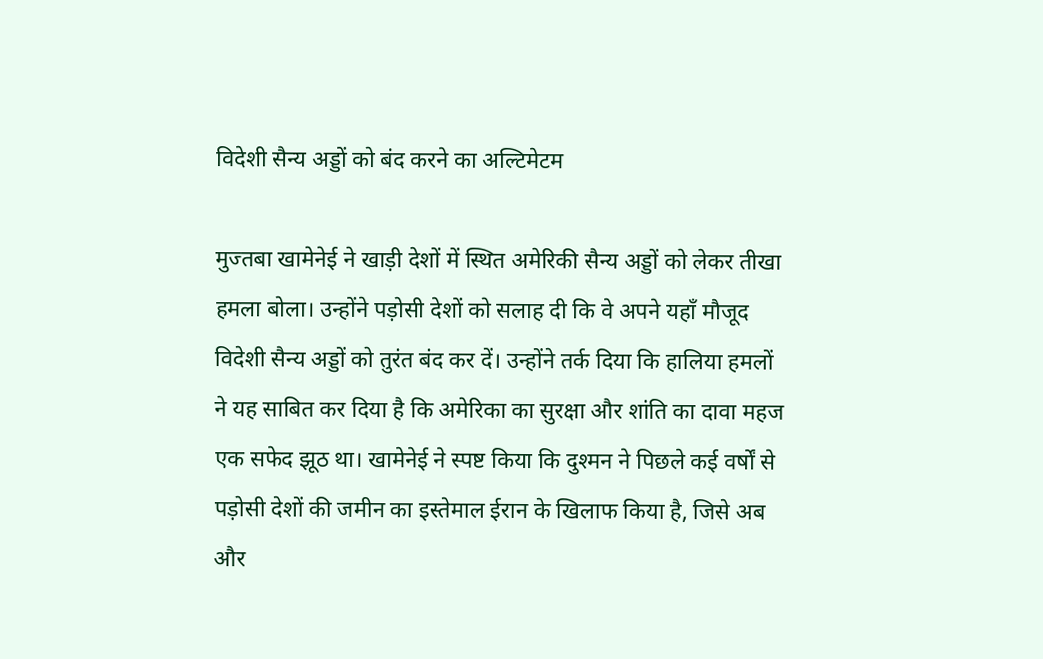विदेशी सैन्य अड्डों को बंद करने का अल्टिमेटम

मुज्तबा खामेनेई ने खाड़ी देशों में स्थित अमेरिकी सैन्य अड्डों को लेकर तीखा हमला बोला। उन्होंने पड़ोसी देशों को सलाह दी कि वे अपने यहाँ मौजूद विदेशी सैन्य अड्डों को तुरंत बंद कर दें। उन्होंने तर्क दिया कि हालिया हमलों ने यह साबित कर दिया है कि अमेरिका का सुरक्षा और शांति का दावा महज एक सफेद झूठ था। खामेनेई ने स्पष्ट किया कि दुश्मन ने पिछले कई वर्षों से पड़ोसी देशों की जमीन का इस्तेमाल ईरान के खिलाफ किया है, जिसे अब और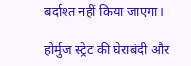बर्दाश्त नहीं किया जाएगा।

होर्मुज स्ट्रेट की घेराबंदी और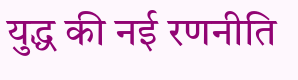युद्ध की नई रणनीति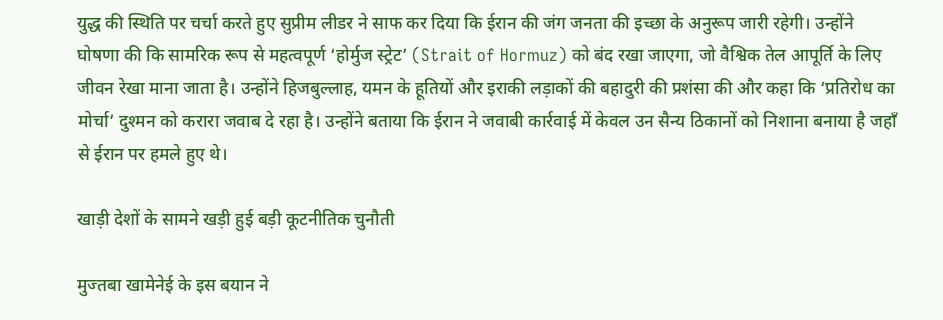युद्ध की स्थिति पर चर्चा करते हुए सुप्रीम लीडर ने साफ कर दिया कि ईरान की जंग जनता की इच्छा के अनुरूप जारी रहेगी। उन्होंने घोषणा की कि सामरिक रूप से महत्वपूर्ण ‘होर्मुज स्ट्रेट’ (Strait of Hormuz) को बंद रखा जाएगा, जो वैश्विक तेल आपूर्ति के लिए जीवन रेखा माना जाता है। उन्होंने हिजबुल्लाह, यमन के हूतियों और इराकी लड़ाकों की बहादुरी की प्रशंसा की और कहा कि ‘प्रतिरोध का मोर्चा’ दुश्मन को करारा जवाब दे रहा है। उन्होंने बताया कि ईरान ने जवाबी कार्रवाई में केवल उन सैन्य ठिकानों को निशाना बनाया है जहाँ से ईरान पर हमले हुए थे।

खाड़ी देशों के सामने खड़ी हुई बड़ी कूटनीतिक चुनौती

मुज्तबा खामेनेई के इस बयान ने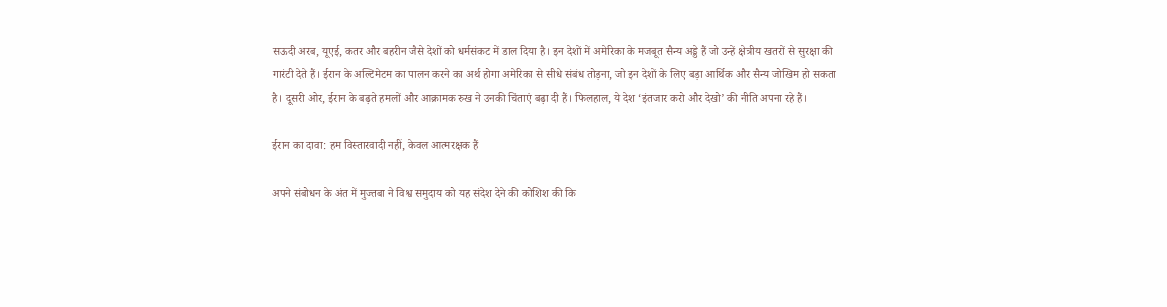सऊदी अरब, यूएई, कतर और बहरीन जैसे देशों को धर्मसंकट में डाल दिया है। इन देशों में अमेरिका के मजबूत सैन्य अड्डे हैं जो उन्हें क्षेत्रीय खतरों से सुरक्षा की गारंटी देते हैं। ईरान के अल्टिमेटम का पालन करने का अर्थ होगा अमेरिका से सीधे संबंध तोड़ना, जो इन देशों के लिए बड़ा आर्थिक और सैन्य जोखिम हो सकता है। दूसरी ओर, ईरान के बढ़ते हमलों और आक्रामक रुख ने उनकी चिंताएं बढ़ा दी हैं। फिलहाल, ये देश ‘इंतजार करो और देखो’ की नीति अपना रहे हैं।

ईरान का दावा: हम विस्तारवादी नहीं, केवल आत्मरक्षक हैं

अपने संबोधन के अंत में मुज्तबा ने विश्व समुदाय को यह संदेश देने की कोशिश की कि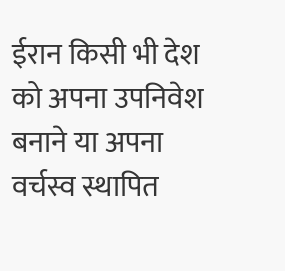ईरान किसी भी देश को अपना उपनिवेश बनाने या अपना वर्चस्व स्थापित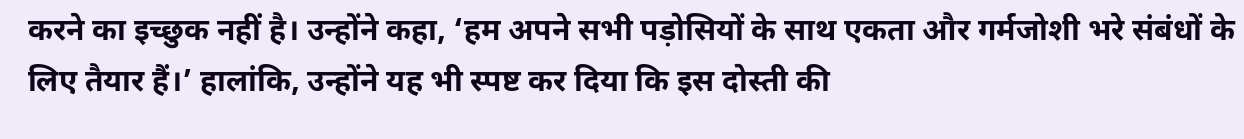करने का इच्छुक नहीं है। उन्होंने कहा, ‘हम अपने सभी पड़ोसियों के साथ एकता और गर्मजोशी भरे संबंधों के लिए तैयार हैं।’ हालांकि, उन्होंने यह भी स्पष्ट कर दिया कि इस दोस्ती की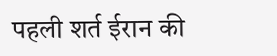पहली शर्त ईरान की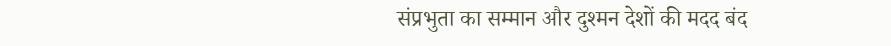संप्रभुता का सम्मान और दुश्मन देशों की मदद बंद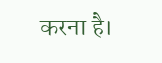करना है।